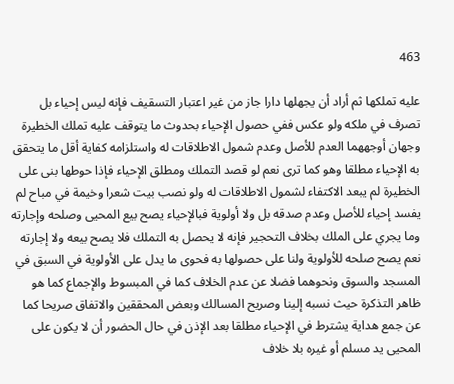463

عليه تملكها ثم أراد أن يجهلها دارا جاز من غير اعتبار التسقيف فإنه ليس إحياء بل تصرف في ملكه ولو عكس ففي حصول الإحياء بحدوث ما يتوقف عليه تملك الخطيرة وجهان أوجههما العدم للأصل وعدم شمول الاطلاقات له واستلزامه كفاية أقل ما يتحقق به الإحياء مطلقا وهو كما ترى نعم لو قصد التملك ومطلق الإحياء فإذا حوطها بنى على الخطيرة لم يبعد الاكتفاء لشمول الاطلاقات له ولو نصب بيت شعرا وخيمة في مباح لم يفسد إحياء للأصل وعدم صدقه بل ولا أولوية فبالإحياء يصح بيع المحيى وصلحه وإجارته وما يجري على الملك بخلاف التحجير فإنه لا يحصل به التملك فلا يصح بيعه ولا إجارته نعم يصح صلحه للأولوية ولنا على حصولها به فحوى ما يدل على الأولوية في السبق في المسجد والسوق ونحوهما فضلا عن عدم الخلاف كما في المبسوط والإجماع كما هو ظاهر التذكرة حيث نسبه إلينا وصريح المسالك وبعض المحققين والاتفاق صريحا كما عن جمع هداية يشترط في الإحياء مطلقا بعد الإذن في حال الحضور أن لا يكون على المحيى يد مسلم أو غيره بلا خلاف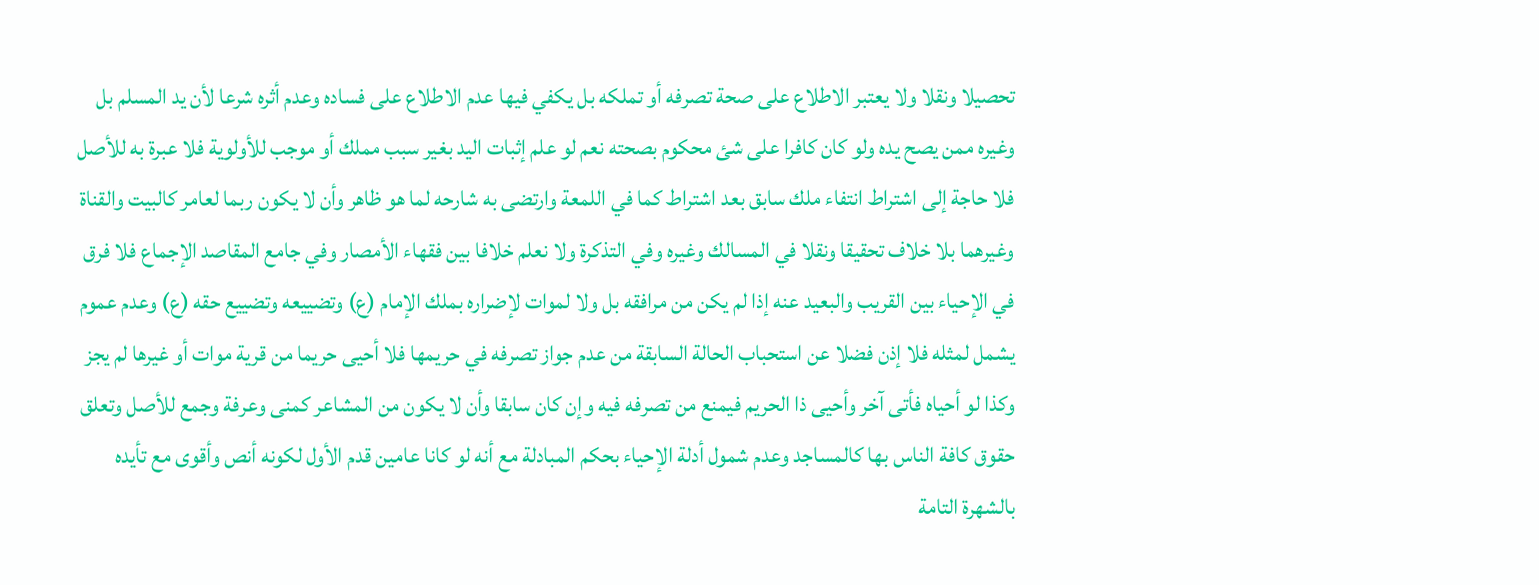تحصيلا ونقلا ولا يعتبر الاطلاع على صحة تصرفه أو تملكه بل يكفي فيها عدم الاطلاع على فساده وعدم أثره شرعا لأن يد المسلم بل وغيره ممن يصح يده ولو كان كافرا على شئ محكوم بصحته نعم لو علم إثبات اليد بغير سبب مملك أو موجب للأولوية فلا عبرة به للأصل فلا حاجة إلى اشتراط انتفاء ملك سابق بعد اشتراط كما في اللمعة وارتضى به شارحه لما هو ظاهر وأن لا يكون ربما لعامر كالبيت والقناة وغيرهما بلا خلاف تحقيقا ونقلا في المسالك وغيره وفي التذكرة ولا نعلم خلافا بين فقهاء الأمصار وفي جامع المقاصد الإجماع فلا فرق في الإحياء بين القريب والبعيد عنه إذا لم يكن من مرافقه بل ولا لموات لإضراره بملك الإمام (ع) وتضييعه وتضييع حقه (ع) وعدم عموم يشمل لمثله فلا إذن فضلا عن استحباب الحالة السابقة من عدم جواز تصرفه في حريمها فلا أحيى حريما من قرية موات أو غيرها لم يجز وكذا لو أحياه فأتى آخر وأحيى ذا الحريم فيمنع من تصرفه فيه وإن كان سابقا وأن لا يكون من المشاعر كمنى وعرفة وجمع للأصل وتعلق حقوق كافة الناس بها كالمساجد وعدم شمول أدلة الإحياء بحكم المبادلة مع أنه لو كانا عامين قدم الأول لكونه أنص وأقوى مع تأيده بالشهرة التامة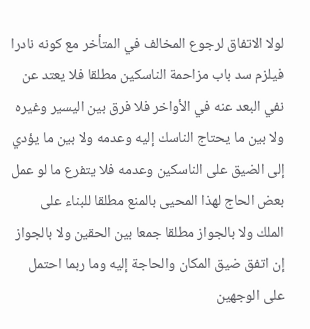لولا الاتفاق لرجوع المخالف في المتأخر مع كونه نادرا فيلزم سد باب مزاحمة الناسكين مطلقا فلا يعتد عن نفي البعد عنه في الأواخر فلا فرق بين اليسير وغيره ولا بين ما يحتاج الناسك إليه وعدمه ولا بين ما يؤدي إلى الضيق على الناسكين وعدمه فلا يتفرع ما لو عمل بعض الحاج لهذا المحيى بالمنع مطلقا للبناء على الملك ولا بالجواز مطلقا جمعا بين الحقين ولا بالجواز إن اتفق ضيق المكان والحاجة إليه وما ربما احتمل على الوجهين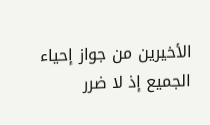الأخيرين من جواز إحياء الجميع إذ لا ضرر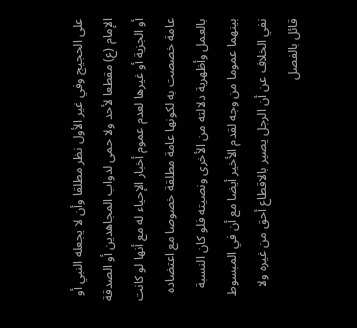على الحجيج وفي غير الأول نظر مطلقا وأن لا يجعله النبي أو الإمام (ع) مقطعا لأحد ولا حمى لدواب المجاهدين أو الصدقة أو الجزية أو غيرها لعدم عموم أخبار الإحياء له مع أنها لو كانت عامة خصصت به لكونها عامة مطلقة خصوصا مع اعتضاده بالعمل وأظهرية دلالته من الأخرى ونصيته فلو كان النسبة بينهما عموما من وجه لقدم الأخير أيضا مع أن في المبسوط نفي الخلاف عن أن الرجل يصير بالاقطاع أحق من غيره ولا قائل بالفصل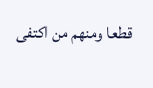قطعا ومنهم من اكتفى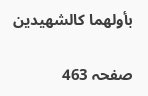بأولهما كالشهيدين

صفحہ 463